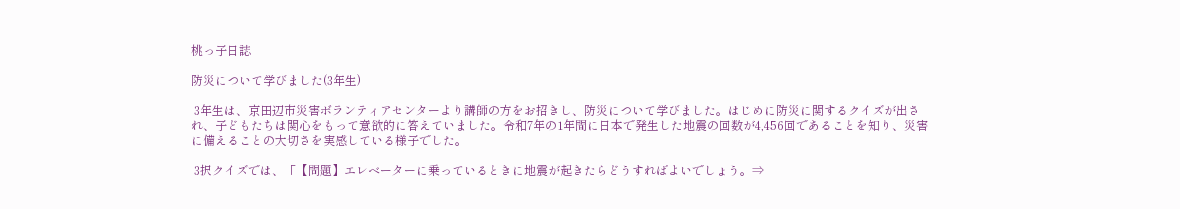桃っ子日誌

防災について学びました(3年生)

 3年生は、京田辺市災害ボランティアセンターより講師の方をお招きし、防災について学びました。はじめに防災に関するクイズが出され、子どもたちは関心をもって意欲的に答えていました。令和7年の1年間に日本で発生した地震の回数が4,456回であることを知り、災害に備えることの大切さを実感している様子でした。

 3択クイズでは、「【問題】エレベーターに乗っているときに地震が起きたらどうすればよいでしょう。⇒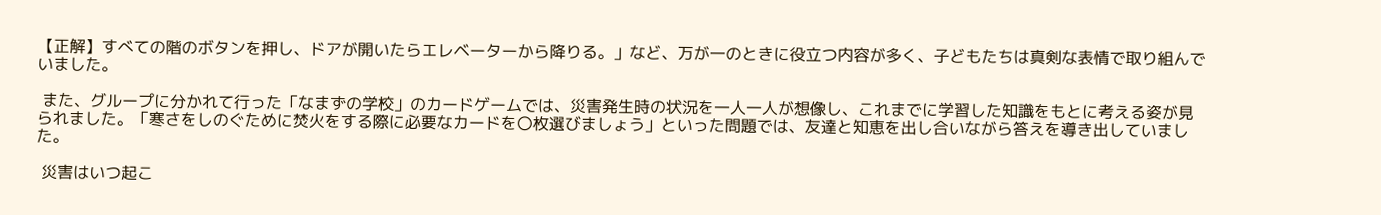【正解】すべての階のボタンを押し、ドアが開いたらエレベーターから降りる。」など、万が一のときに役立つ内容が多く、子どもたちは真剣な表情で取り組んでいました。

 また、グループに分かれて行った「なまずの学校」のカードゲームでは、災害発生時の状況を一人一人が想像し、これまでに学習した知識をもとに考える姿が見られました。「寒さをしのぐために焚火をする際に必要なカードを〇枚選びましょう」といった問題では、友達と知恵を出し合いながら答えを導き出していました。

 災害はいつ起こ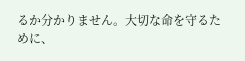るか分かりません。大切な命を守るために、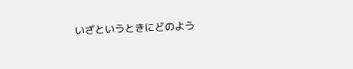いざというときにどのよう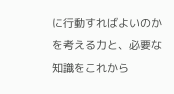に行動すればよいのかを考える力と、必要な知識をこれから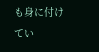も身に付けてい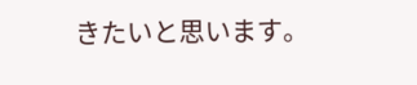きたいと思います。